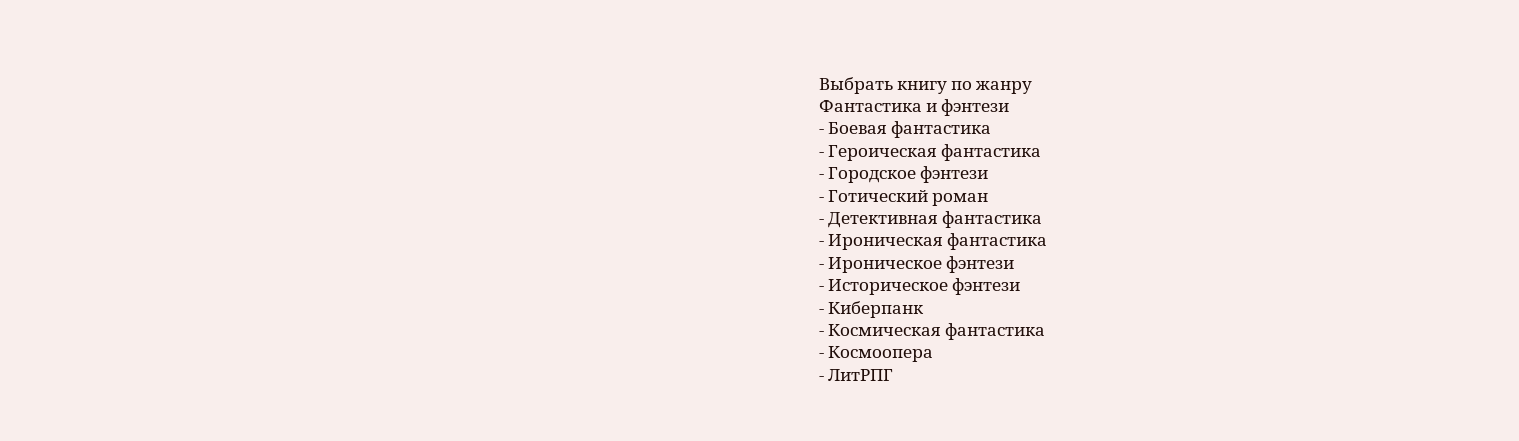Выбрать книгу по жанру
Фантастика и фэнтези
- Боевая фантастика
- Героическая фантастика
- Городское фэнтези
- Готический роман
- Детективная фантастика
- Ироническая фантастика
- Ироническое фэнтези
- Историческое фэнтези
- Киберпанк
- Космическая фантастика
- Космоопера
- ЛитРПГ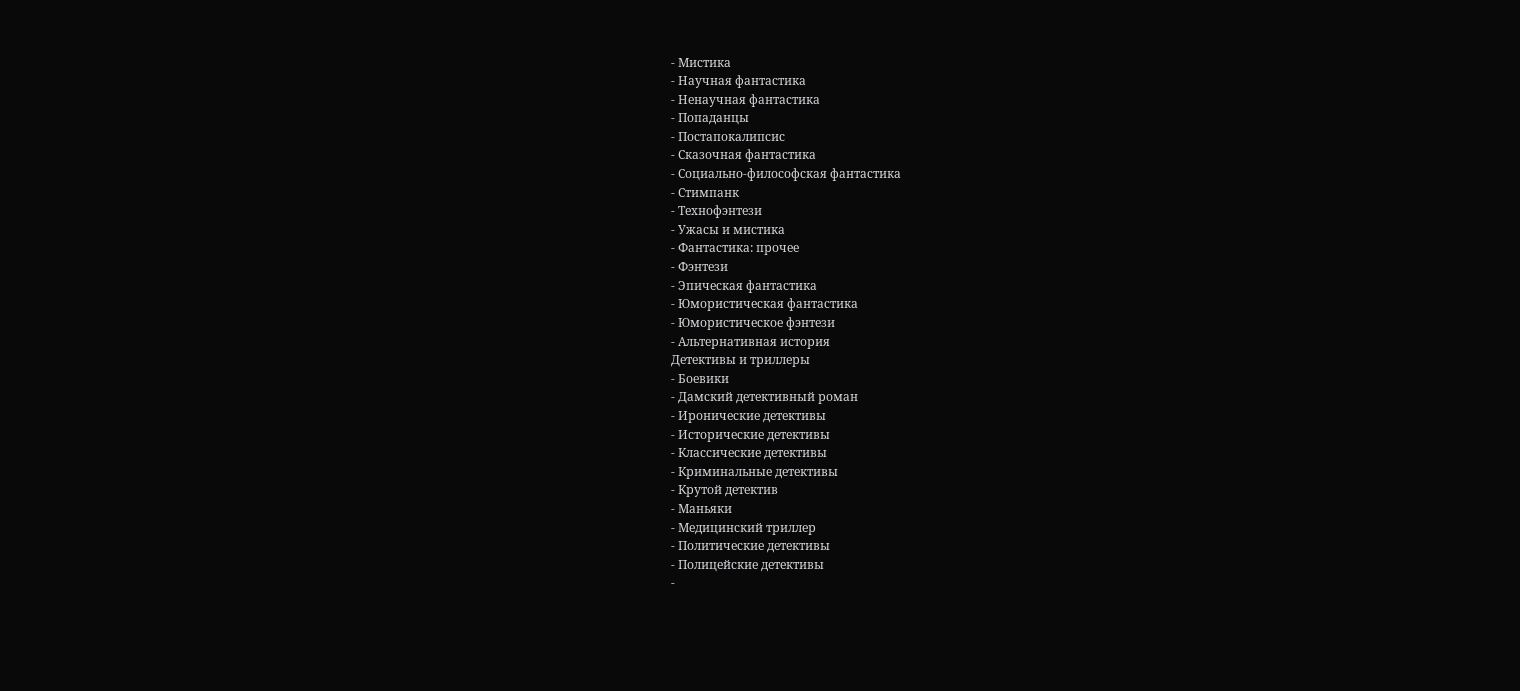- Мистика
- Научная фантастика
- Ненаучная фантастика
- Попаданцы
- Постапокалипсис
- Сказочная фантастика
- Социально-философская фантастика
- Стимпанк
- Технофэнтези
- Ужасы и мистика
- Фантастика: прочее
- Фэнтези
- Эпическая фантастика
- Юмористическая фантастика
- Юмористическое фэнтези
- Альтернативная история
Детективы и триллеры
- Боевики
- Дамский детективный роман
- Иронические детективы
- Исторические детективы
- Классические детективы
- Криминальные детективы
- Крутой детектив
- Маньяки
- Медицинский триллер
- Политические детективы
- Полицейские детективы
-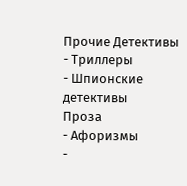Прочие Детективы
- Триллеры
- Шпионские детективы
Проза
- Афоризмы
-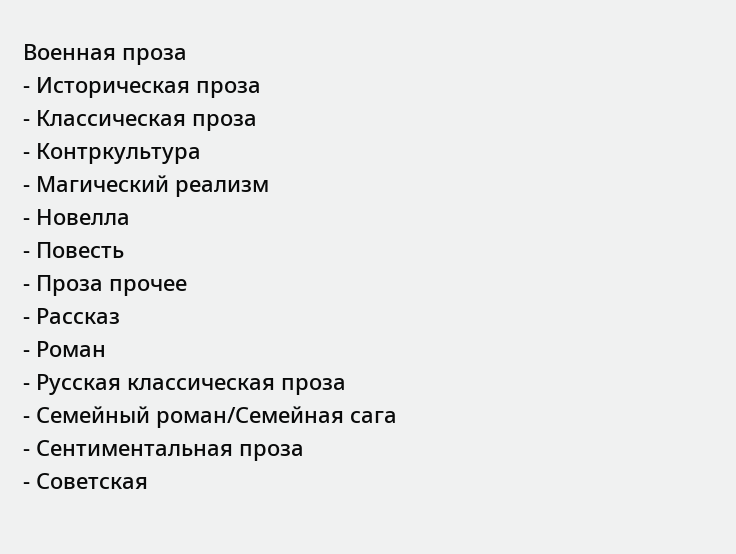Военная проза
- Историческая проза
- Классическая проза
- Контркультура
- Магический реализм
- Новелла
- Повесть
- Проза прочее
- Рассказ
- Роман
- Русская классическая проза
- Семейный роман/Семейная сага
- Сентиментальная проза
- Советская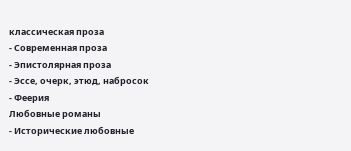классическая проза
- Современная проза
- Эпистолярная проза
- Эссе, очерк, этюд, набросок
- Феерия
Любовные романы
- Исторические любовные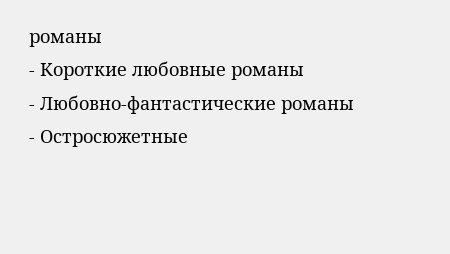романы
- Короткие любовные романы
- Любовно-фантастические романы
- Остросюжетные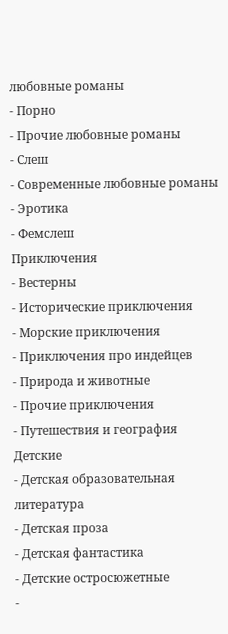любовные романы
- Порно
- Прочие любовные романы
- Слеш
- Современные любовные романы
- Эротика
- Фемслеш
Приключения
- Вестерны
- Исторические приключения
- Морские приключения
- Приключения про индейцев
- Природа и животные
- Прочие приключения
- Путешествия и география
Детские
- Детская образовательная литература
- Детская проза
- Детская фантастика
- Детские остросюжетные
-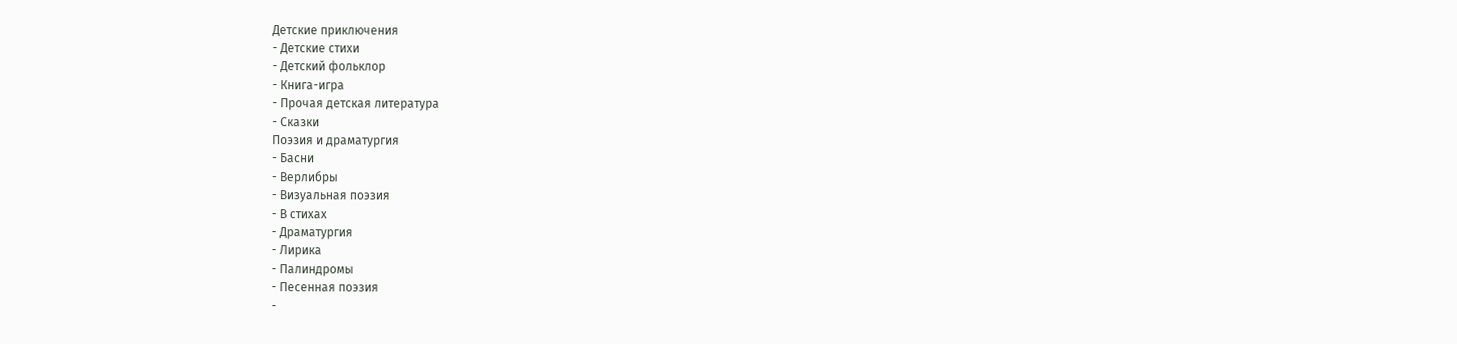Детские приключения
- Детские стихи
- Детский фольклор
- Книга-игра
- Прочая детская литература
- Сказки
Поэзия и драматургия
- Басни
- Верлибры
- Визуальная поэзия
- В стихах
- Драматургия
- Лирика
- Палиндромы
- Песенная поэзия
-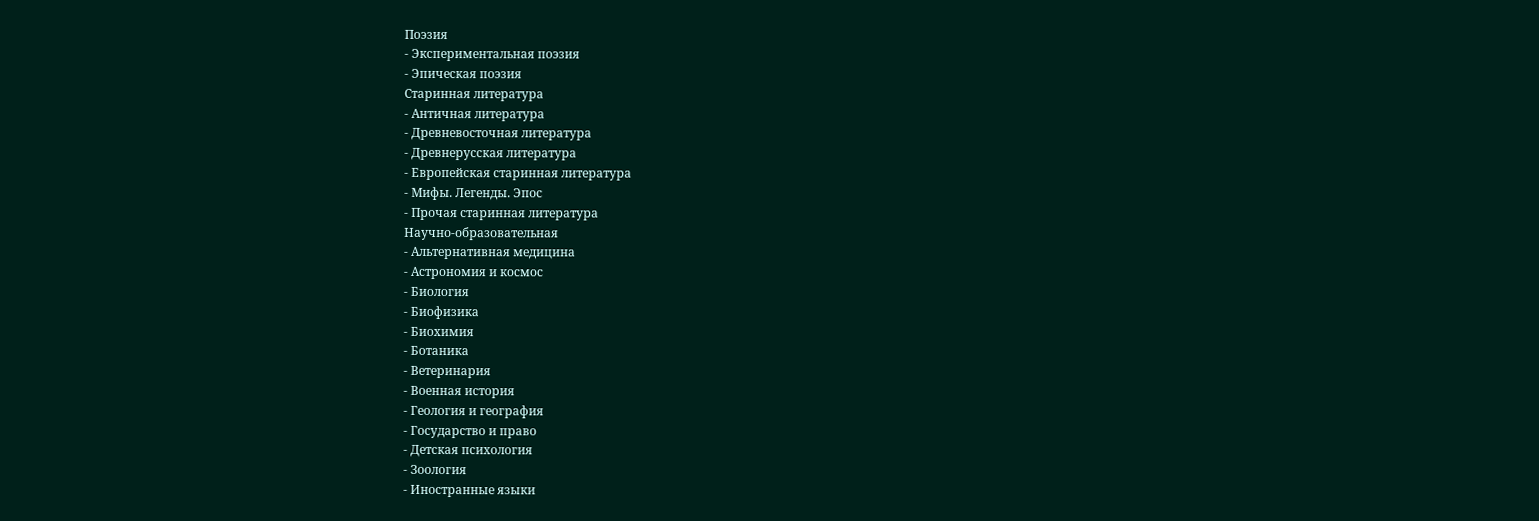Поэзия
- Экспериментальная поэзия
- Эпическая поэзия
Старинная литература
- Античная литература
- Древневосточная литература
- Древнерусская литература
- Европейская старинная литература
- Мифы. Легенды. Эпос
- Прочая старинная литература
Научно-образовательная
- Альтернативная медицина
- Астрономия и космос
- Биология
- Биофизика
- Биохимия
- Ботаника
- Ветеринария
- Военная история
- Геология и география
- Государство и право
- Детская психология
- Зоология
- Иностранные языки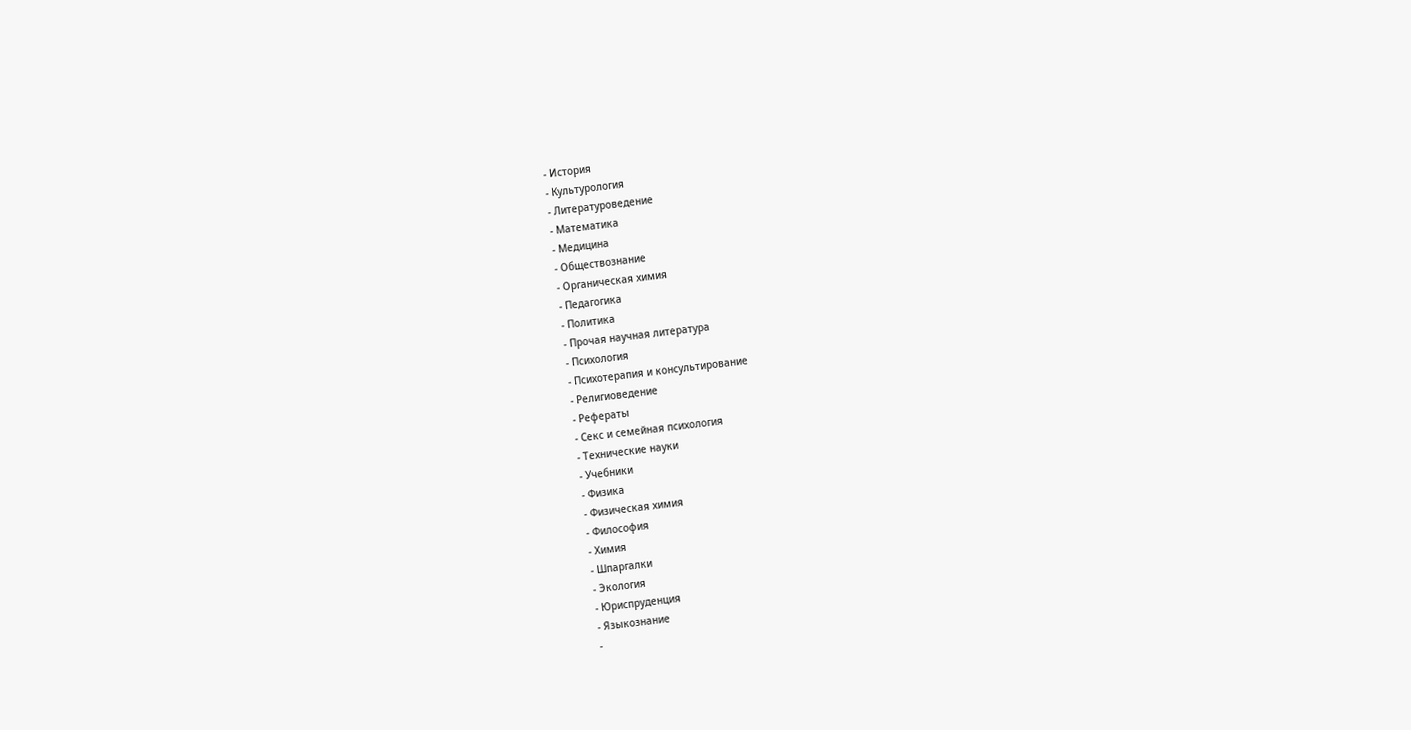- История
- Культурология
- Литературоведение
- Математика
- Медицина
- Обществознание
- Органическая химия
- Педагогика
- Политика
- Прочая научная литература
- Психология
- Психотерапия и консультирование
- Религиоведение
- Рефераты
- Секс и семейная психология
- Технические науки
- Учебники
- Физика
- Физическая химия
- Философия
- Химия
- Шпаргалки
- Экология
- Юриспруденция
- Языкознание
-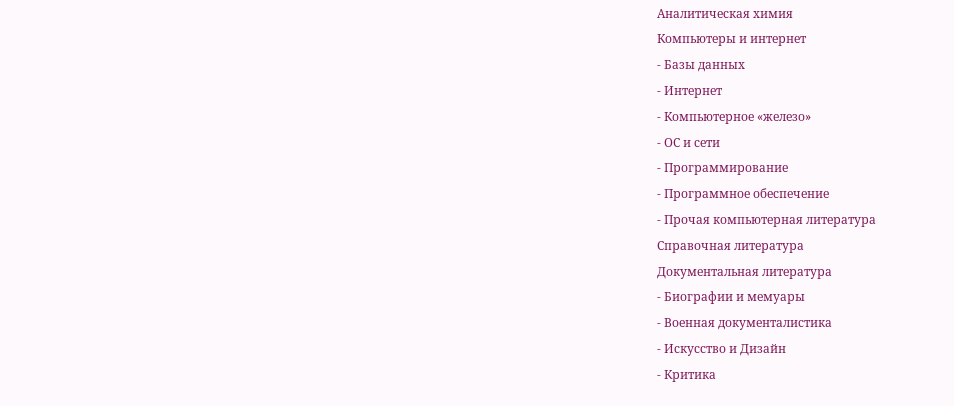Аналитическая химия
Компьютеры и интернет
- Базы данных
- Интернет
- Компьютерное «железо»
- ОС и сети
- Программирование
- Программное обеспечение
- Прочая компьютерная литература
Справочная литература
Документальная литература
- Биографии и мемуары
- Военная документалистика
- Искусство и Дизайн
- Критика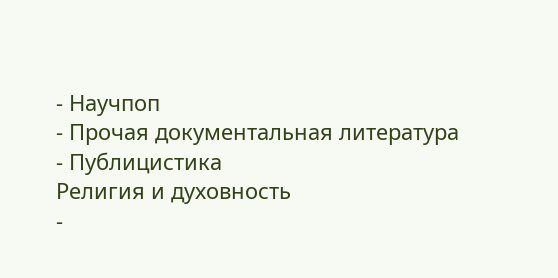- Научпоп
- Прочая документальная литература
- Публицистика
Религия и духовность
-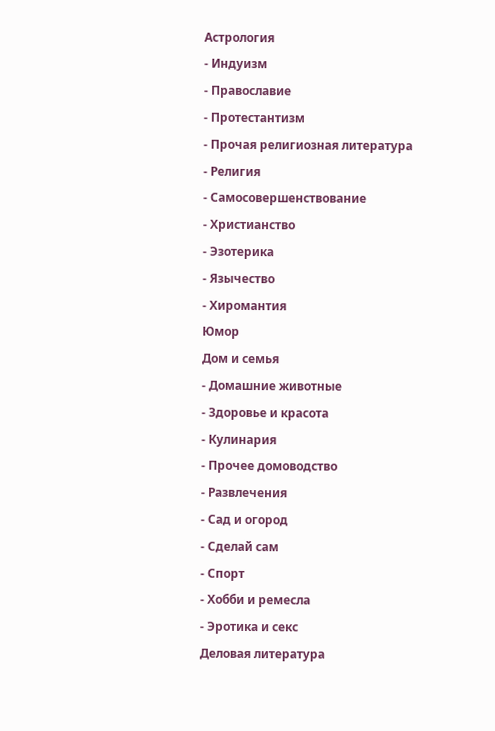Астрология
- Индуизм
- Православие
- Протестантизм
- Прочая религиозная литература
- Религия
- Самосовершенствование
- Христианство
- Эзотерика
- Язычество
- Хиромантия
Юмор
Дом и семья
- Домашние животные
- Здоровье и красота
- Кулинария
- Прочее домоводство
- Развлечения
- Сад и огород
- Сделай сам
- Спорт
- Хобби и ремесла
- Эротика и секс
Деловая литература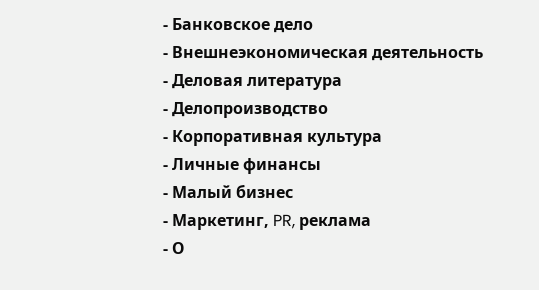- Банковское дело
- Внешнеэкономическая деятельность
- Деловая литература
- Делопроизводство
- Корпоративная культура
- Личные финансы
- Малый бизнес
- Маркетинг, PR, реклама
- О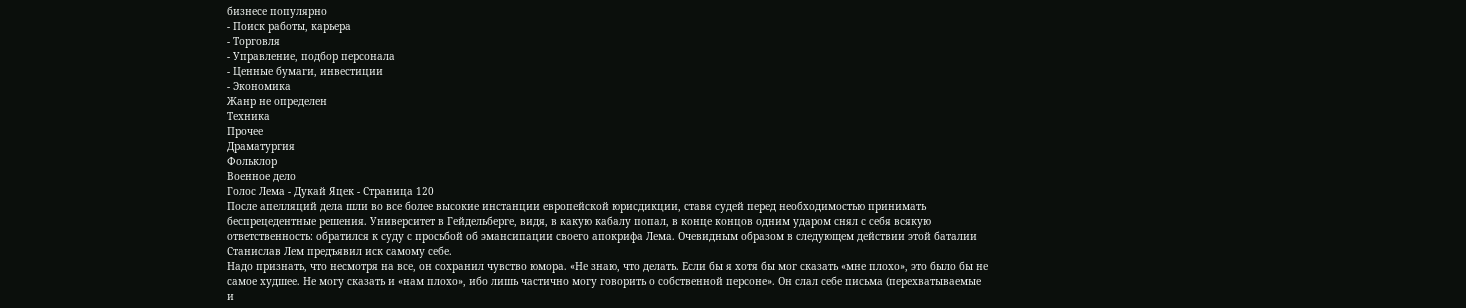бизнесе популярно
- Поиск работы, карьера
- Торговля
- Управление, подбор персонала
- Ценные бумаги, инвестиции
- Экономика
Жанр не определен
Техника
Прочее
Драматургия
Фольклор
Военное дело
Голос Лема - Дукай Яцек - Страница 120
После апелляций дела шли во все более высокие инстанции европейской юрисдикции, ставя судей перед необходимостью принимать беспрецедентные решения. Университет в Гейдельберге, видя, в какую кабалу попал, в конце концов одним ударом снял с себя всякую ответственность: обратился к суду с просьбой об эмансипации своего апокрифа Лема. Очевидным образом в следующем действии этой баталии Станислав Лем предъявил иск самому себе.
Надо признать, что несмотря на все, он сохранил чувство юмора. «Не знаю, что делать. Если бы я хотя бы мог сказать «мне плохо», это было бы не самое худшее. Не могу сказать и «нам плохо», ибо лишь частично могу говорить о собственной персоне». Он слал себе письма (перехватываемые и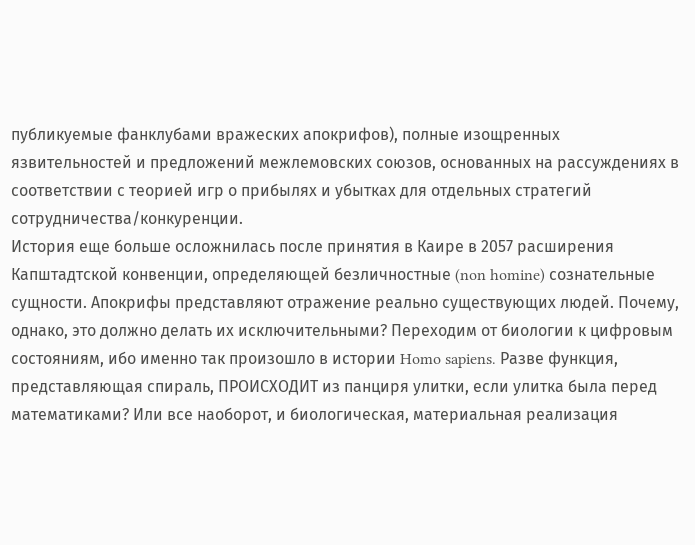публикуемые фанклубами вражеских апокрифов), полные изощренных язвительностей и предложений межлемовских союзов, основанных на рассуждениях в соответствии с теорией игр о прибылях и убытках для отдельных стратегий сотрудничества/конкуренции.
История еще больше осложнилась после принятия в Каире в 2057 расширения Капштадтской конвенции, определяющей безличностные (non homine) сознательные сущности. Апокрифы представляют отражение реально существующих людей. Почему, однако, это должно делать их исключительными? Переходим от биологии к цифровым состояниям, ибо именно так произошло в истории Homo sapiens. Разве функция, представляющая спираль, ПРОИСХОДИТ из панциря улитки, если улитка была перед математиками? Или все наоборот, и биологическая, материальная реализация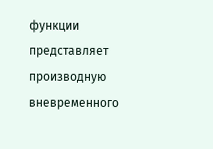функции представляет производную вневременного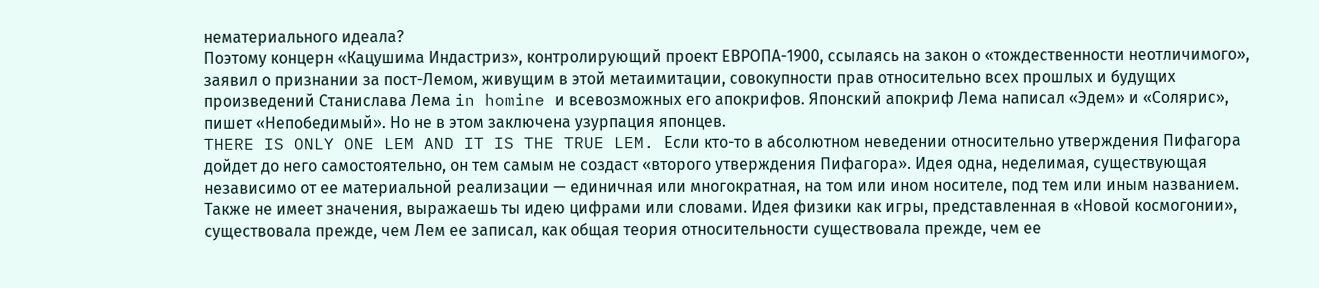нематериального идеала?
Поэтому концерн «Кацушима Индастриз», контролирующий проект ЕВРОПА-1900, ссылаясь на закон о «тождественности неотличимого», заявил о признании за пост-Лемом, живущим в этой метаимитации, совокупности прав относительно всех прошлых и будущих произведений Станислава Лема in homine и всевозможных его апокрифов. Японский апокриф Лема написал «Эдем» и «Солярис», пишет «Непобедимый». Но не в этом заключена узурпация японцев.
THERE IS ONLY ONE LEM AND IT IS THE TRUE LEM. Если кто-то в абсолютном неведении относительно утверждения Пифагора дойдет до него самостоятельно, он тем самым не создаст «второго утверждения Пифагора». Идея одна, неделимая, существующая независимо от ее материальной реализации — единичная или многократная, на том или ином носителе, под тем или иным названием. Также не имеет значения, выражаешь ты идею цифрами или словами. Идея физики как игры, представленная в «Новой космогонии», существовала прежде, чем Лем ее записал, как общая теория относительности существовала прежде, чем ее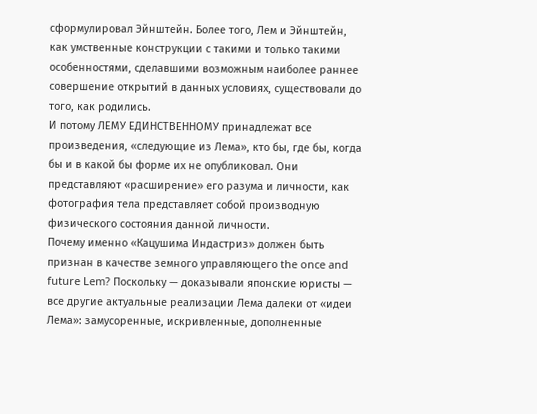сформулировал Эйнштейн. Более того, Лем и Эйнштейн, как умственные конструкции с такими и только такими особенностями, сделавшими возможным наиболее раннее совершение открытий в данных условиях, существовали до того, как родились.
И потому ЛЕМУ ЕДИНСТВЕННОМУ принадлежат все произведения, «следующие из Лема», кто бы, где бы, когда бы и в какой бы форме их не опубликовал. Они представляют «расширение» его разума и личности, как фотография тела представляет собой производную физического состояния данной личности.
Почему именно «Кацушима Индастриз» должен быть признан в качестве земного управляющего the once and future Lem? Поскольку — доказывали японские юристы — все другие актуальные реализации Лема далеки от «идеи Лема»: замусоренные, искривленные, дополненные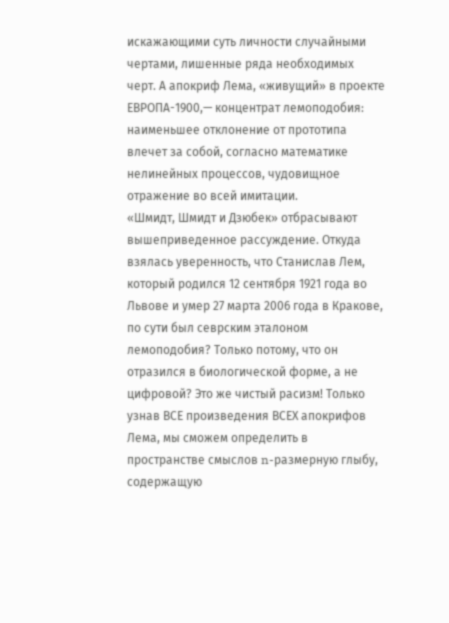искажающими суть личности случайными чертами, лишенные ряда необходимых черт. А апокриф Лема, «живущий» в проекте ЕВРОПА-1900,— концентрат лемоподобия: наименьшее отклонение от прототипа влечет за собой, согласно математике нелинейных процессов, чудовищное отражение во всей имитации.
«Шмидт, Шмидт и Дзюбек» отбрасывают вышеприведенное рассуждение. Откуда взялась уверенность, что Станислав Лем, который родился 12 сентября 1921 года во Львове и умер 27 марта 2006 года в Кракове, по сути был севрским эталоном лемоподобия? Только потому, что он отразился в биологической форме, а не цифровой? Это же чистый расизм! Только узнав ВСЕ произведения ВСЕХ апокрифов Лема, мы сможем определить в пространстве смыслов n-размерную глыбу, содержащую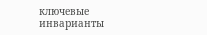ключевые инварианты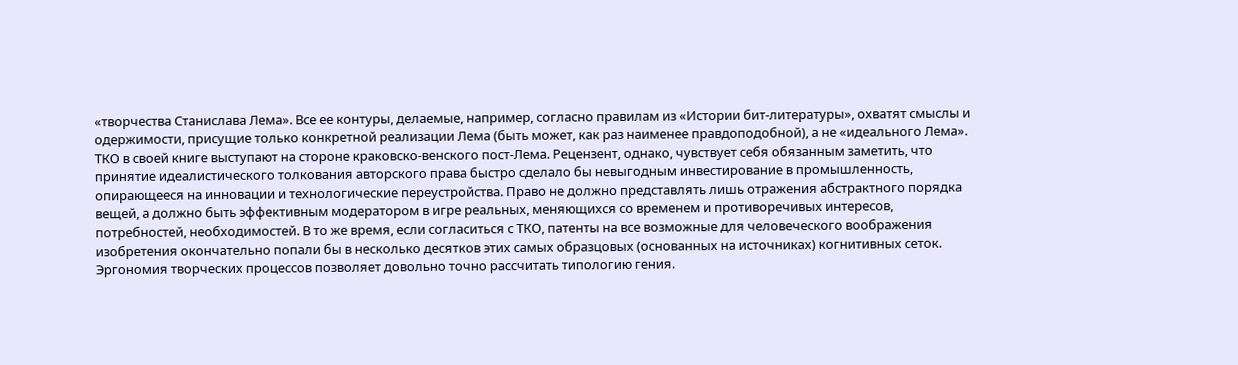«творчества Станислава Лема». Все ее контуры, делаемые, например, согласно правилам из «Истории бит-литературы», охватят смыслы и одержимости, присущие только конкретной реализации Лема (быть может, как раз наименее правдоподобной), а не «идеального Лема».
ТКО в своей книге выступают на стороне краковско-венского пост-Лема. Рецензент, однако, чувствует себя обязанным заметить, что принятие идеалистического толкования авторского права быстро сделало бы невыгодным инвестирование в промышленность, опирающееся на инновации и технологические переустройства. Право не должно представлять лишь отражения абстрактного порядка вещей, а должно быть эффективным модератором в игре реальных, меняющихся со временем и противоречивых интересов, потребностей, необходимостей. В то же время, если согласиться с ТКО, патенты на все возможные для человеческого воображения изобретения окончательно попали бы в несколько десятков этих самых образцовых (основанных на источниках) когнитивных сеток. Эргономия творческих процессов позволяет довольно точно рассчитать типологию гения.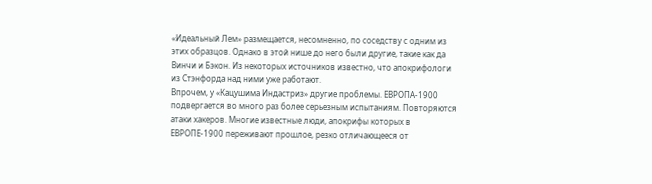«Идеальный Лем» размещается, несомненно, по соседству с одним из этих образцов. Однако в этой нише до него были другие, такие как да Винчи и Бэкон. Из некоторых источников известно, что апокрифологи из Стэнфорда над ними уже работают.
Впрочем, у «Кацушима Индастриз» другие проблемы. ЕВРОПА-1900 подвергается во много раз более серьезным испытаниям. Повторяются атаки хакеров. Многие известные люди, апокрифы которых в ЕВРОПЕ-1900 переживают прошлое, резко отличающееся от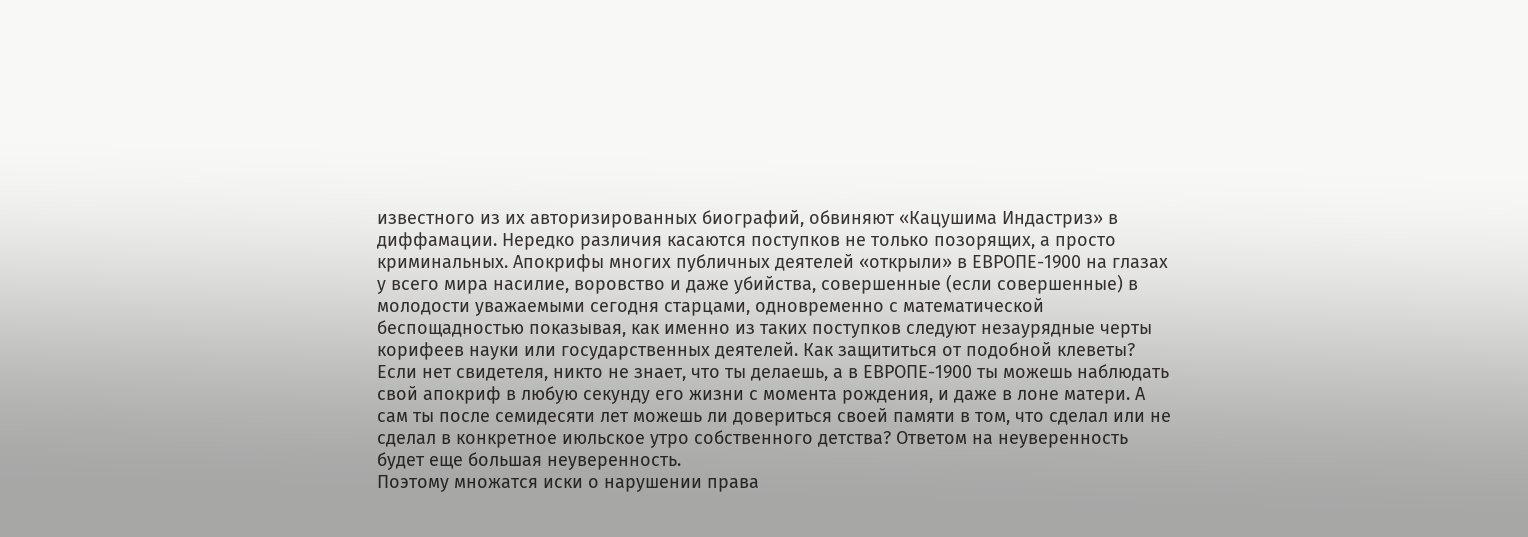известного из их авторизированных биографий, обвиняют «Кацушима Индастриз» в диффамации. Нередко различия касаются поступков не только позорящих, а просто криминальных. Апокрифы многих публичных деятелей «открыли» в ЕВРОПЕ-1900 на глазах у всего мира насилие, воровство и даже убийства, совершенные (если совершенные) в молодости уважаемыми сегодня старцами, одновременно с математической беспощадностью показывая, как именно из таких поступков следуют незаурядные черты корифеев науки или государственных деятелей. Как защититься от подобной клеветы? Если нет свидетеля, никто не знает, что ты делаешь, а в ЕВРОПЕ-1900 ты можешь наблюдать свой апокриф в любую секунду его жизни с момента рождения, и даже в лоне матери. А сам ты после семидесяти лет можешь ли довериться своей памяти в том, что сделал или не сделал в конкретное июльское утро собственного детства? Ответом на неуверенность будет еще большая неуверенность.
Поэтому множатся иски о нарушении права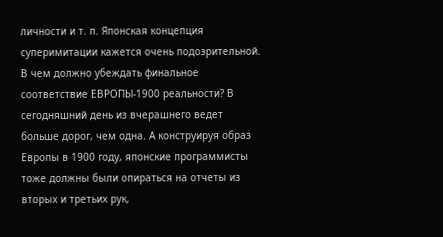личности и т. п. Японская концепция суперимитации кажется очень подозрительной. В чем должно убеждать финальное соответствие ЕВРОПЫ-1900 реальности? В сегодняшний день из вчерашнего ведет больше дорог, чем одна. А конструируя образ Европы в 1900 году, японские программисты тоже должны были опираться на отчеты из вторых и третьих рук,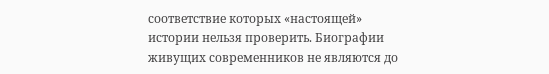соответствие которых «настоящей» истории нельзя проверить. Биографии живущих современников не являются до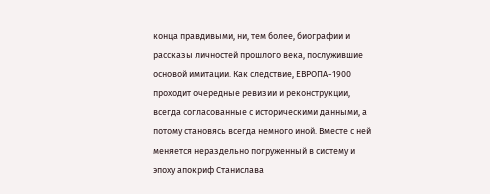конца правдивыми, ни, тем более, биографии и рассказы личностей прошлого века, послужившие основой имитации. Как следствие, ЕВРОПА-1900 проходит очередные ревизии и реконструкции, всегда согласованные с историческими данными, а потому становясь всегда немного иной. Вместе с ней меняется нераздельно погруженный в систему и эпоху апокриф Станислава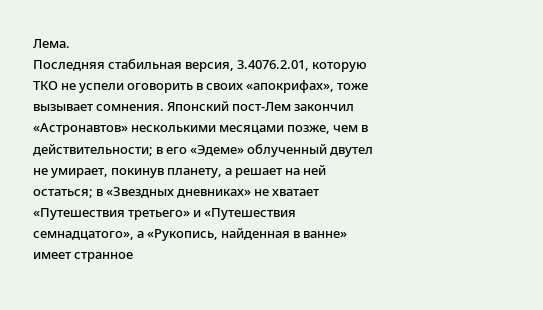Лема.
Последняя стабильная версия, 3.4076.2.01, которую ТКО не успели оговорить в своих «апокрифах», тоже вызывает сомнения. Японский пост-Лем закончил «Астронавтов» несколькими месяцами позже, чем в действительности; в его «Эдеме» облученный двутел не умирает, покинув планету, а решает на ней остаться; в «Звездных дневниках» не хватает «Путешествия третьего» и «Путешествия семнадцатого», а «Рукопись, найденная в ванне» имеет странное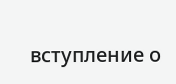вступление о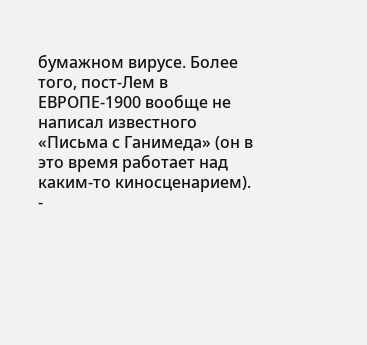бумажном вирусе. Более того, пост-Лем в ЕВРОПЕ-1900 вообще не написал известного «Письма с Ганимеда» (он в это время работает над каким-то киносценарием).
-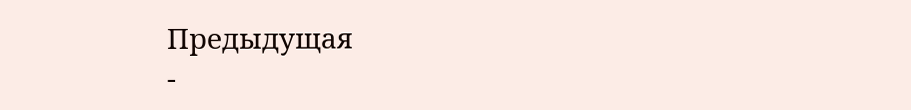Предыдущая
-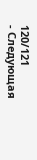120/121
- Следующая